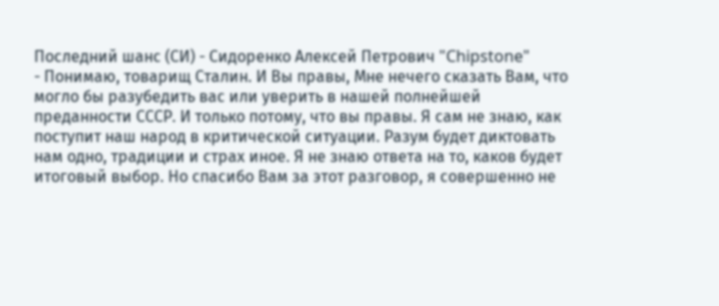Последний шанс (СИ) - Сидоренко Алексей Петрович "Chipstone"
- Понимаю, товарищ Сталин. И Вы правы, Мне нечего сказать Вам, что могло бы разубедить вас или уверить в нашей полнейшей преданности СССР. И только потому, что вы правы. Я сам не знаю, как поступит наш народ в критической ситуации. Разум будет диктовать нам одно, традиции и страх иное. Я не знаю ответа на то, каков будет итоговый выбор. Но спасибо Вам за этот разговор, я совершенно не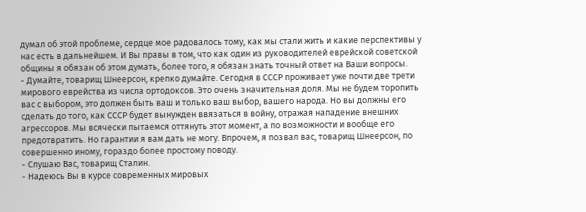думал об этой проблеме, сердце мое радовалось тому, как мы стали жить и какие перспективы у нас есть в дальнейшем. И Вы правы в том, что как один из руководителей еврейской советской общины я обязан об этом думать, более того, я обязан знать точный ответ на Ваши вопросы.
- Думайте, товарищ Шнеерсон, крепко думайте. Сегодня в СССР проживает уже почти две трети мирового еврейства из числа ортодоксов. Это очень значительная доля. Мы не будем торопить вас с выбором, это должен быть ваш и только ваш выбор, вашего народа. Но вы должны его сделать до того, как СССР будет вынужден ввязаться в войну, отражая нападение внешних агрессоров. Мы всячески пытаемся оттянуть этот момент, а по возможности и вообще его предотвратить. Но гарантии я вам дать не могу. Впрочем, я позвал вас, товарищ Шнеерсон, по совершенно иному, гораздо более простому поводу.
- Слушаю Вас, товарищ Сталин.
- Надеюсь Вы в курсе современных мировых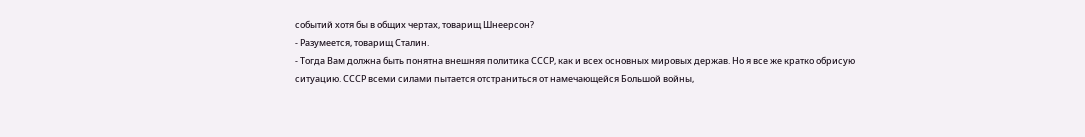событий хотя бы в общих чертах, товарищ Шнеерсон?
- Разумеется, товарищ Сталин.
- Тогда Вам должна быть понятна внешняя политика СССР, как и всех основных мировых держав. Но я все же кратко обрисую ситуацию. СССР всеми силами пытается отстраниться от намечающейся Большой войны,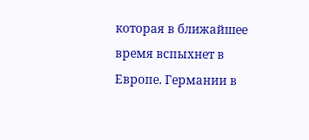которая в ближайшее время вспыхнет в Европе. Германии в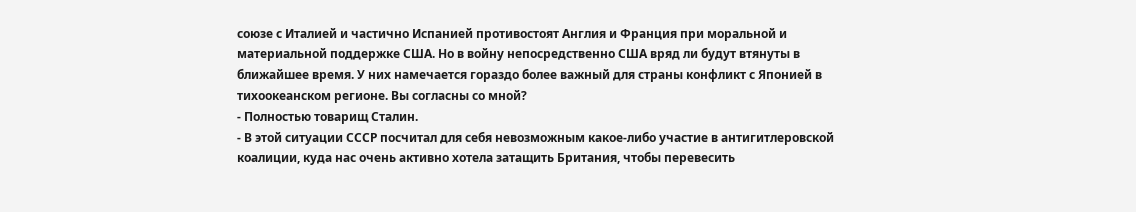союзе с Италией и частично Испанией противостоят Англия и Франция при моральной и материальной поддержке США. Но в войну непосредственно США вряд ли будут втянуты в ближайшее время. У них намечается гораздо более важный для страны конфликт с Японией в тихоокеанском регионе. Вы согласны со мной?
- Полностью товарищ Сталин.
- В этой ситуации СССР посчитал для себя невозможным какое-либо участие в антигитлеровской коалиции, куда нас очень активно хотела затащить Британия, чтобы перевесить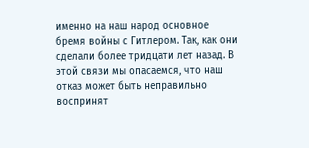именно на наш народ основное бремя войны с Гитлером. Так, как они сделали более тридцати лет назад. В этой связи мы опасаемся, что наш отказ может быть неправильно воспринят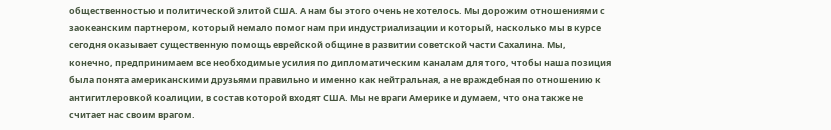общественностью и политической элитой США. А нам бы этого очень не хотелось. Мы дорожим отношениями с заокеанским партнером, который немало помог нам при индустриализации и который, насколько мы в курсе сегодня оказывает существенную помощь еврейской общине в развитии советской части Сахалина. Мы, конечно, предпринимаем все необходимые усилия по дипломатическим каналам для того, чтобы наша позиция была понята американскими друзьями правильно и именно как нейтральная, а не враждебная по отношению к антигитлеровкой коалиции, в состав которой входят США. Мы не враги Америке и думаем, что она также не считает нас своим врагом.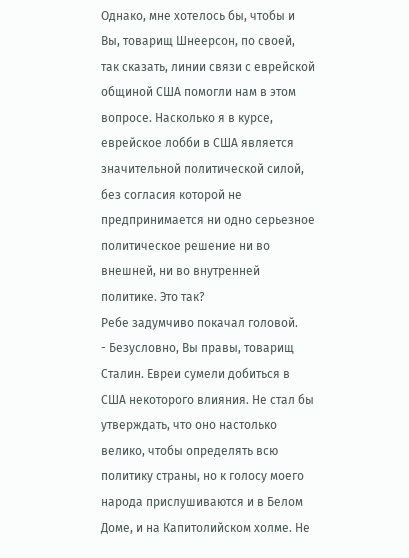Однако, мне хотелось бы, чтобы и Вы, товарищ Шнеерсон, по своей, так сказать, линии связи с еврейской общиной США помогли нам в этом вопросе. Насколько я в курсе, еврейское лобби в США является значительной политической силой, без согласия которой не предпринимается ни одно серьезное политическое решение ни во внешней, ни во внутренней политике. Это так?
Ребе задумчиво покачал головой.
- Безусловно, Вы правы, товарищ Сталин. Евреи сумели добиться в США некоторого влияния. Не стал бы утверждать, что оно настолько велико, чтобы определять всю политику страны, но к голосу моего народа прислушиваются и в Белом Доме, и на Капитолийском холме. Не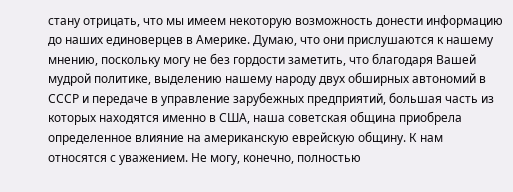стану отрицать, что мы имеем некоторую возможность донести информацию до наших единоверцев в Америке. Думаю, что они прислушаются к нашему мнению, поскольку могу не без гордости заметить, что благодаря Вашей мудрой политике, выделению нашему народу двух обширных автономий в СССР и передаче в управление зарубежных предприятий, большая часть из которых находятся именно в США, наша советская община приобрела определенное влияние на американскую еврейскую общину. К нам относятся с уважением. Не могу, конечно, полностью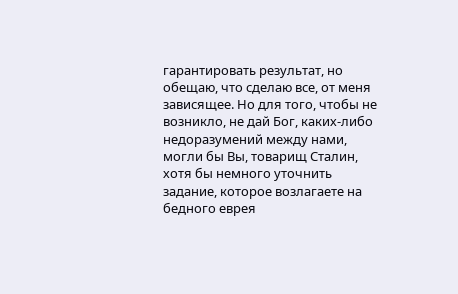гарантировать результат, но обещаю, что сделаю все, от меня зависящее. Но для того, чтобы не возникло, не дай Бог, каких-либо недоразумений между нами, могли бы Вы, товарищ Сталин, хотя бы немного уточнить задание, которое возлагаете на бедного еврея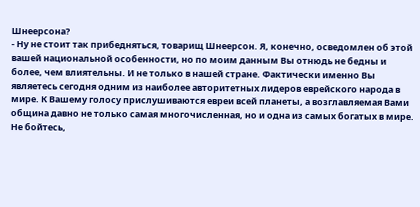Шнеерсона?
- Ну не стоит так прибедняться, товарищ Шнеерсон. Я, конечно, осведомлен об этой вашей национальной особенности, но по моим данным Вы отнюдь не бедны и более, чем влиятельны. И не только в нашей стране. Фактически именно Вы являетесь сегодня одним из наиболее авторитетных лидеров еврейского народа в мире. К Вашему голосу прислушиваются евреи всей планеты, а возглавляемая Вами община давно не только самая многочисленная, но и одна из самых богатых в мире. Не бойтесь,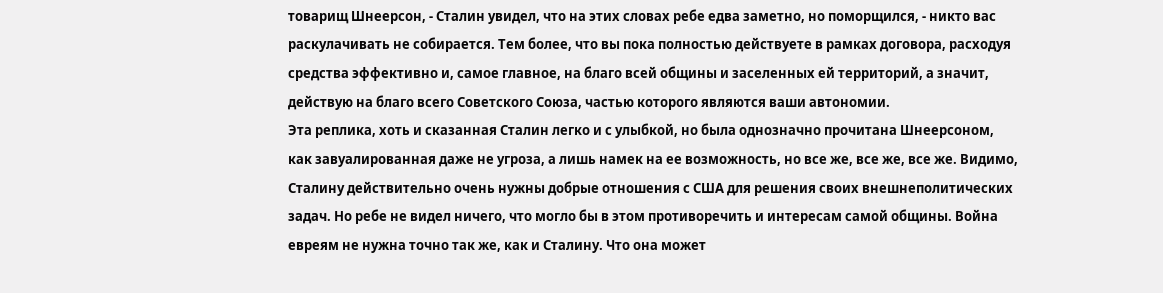товарищ Шнеерсон, - Сталин увидел, что на этих словах ребе едва заметно, но поморщился, - никто вас раскулачивать не собирается. Тем более, что вы пока полностью действуете в рамках договора, расходуя средства эффективно и, самое главное, на благо всей общины и заселенных ей территорий, а значит, действую на благо всего Советского Союза, частью которого являются ваши автономии.
Эта реплика, хоть и сказанная Сталин легко и с улыбкой, но была однозначно прочитана Шнеерсоном, как завуалированная даже не угроза, а лишь намек на ее возможность, но все же, все же, все же. Видимо, Сталину действительно очень нужны добрые отношения с США для решения своих внешнеполитических задач. Но ребе не видел ничего, что могло бы в этом противоречить и интересам самой общины. Война евреям не нужна точно так же, как и Сталину. Что она может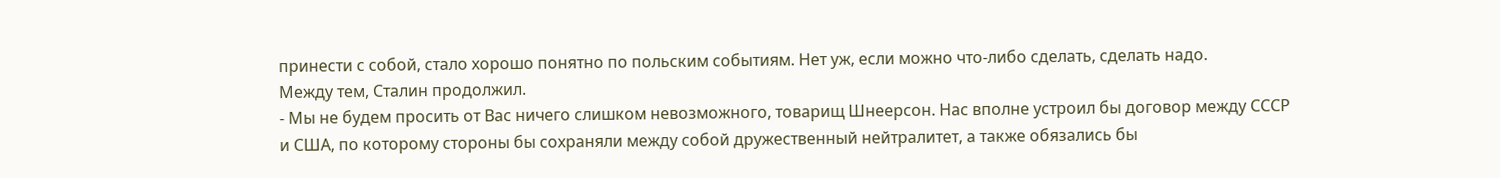принести с собой, стало хорошо понятно по польским событиям. Нет уж, если можно что-либо сделать, сделать надо.
Между тем, Сталин продолжил.
- Мы не будем просить от Вас ничего слишком невозможного, товарищ Шнеерсон. Нас вполне устроил бы договор между СССР и США, по которому стороны бы сохраняли между собой дружественный нейтралитет, а также обязались бы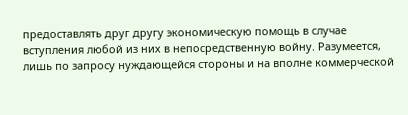предоставлять друг другу экономическую помощь в случае вступления любой из них в непосредственную войну. Разумеется, лишь по запросу нуждающейся стороны и на вполне коммерческой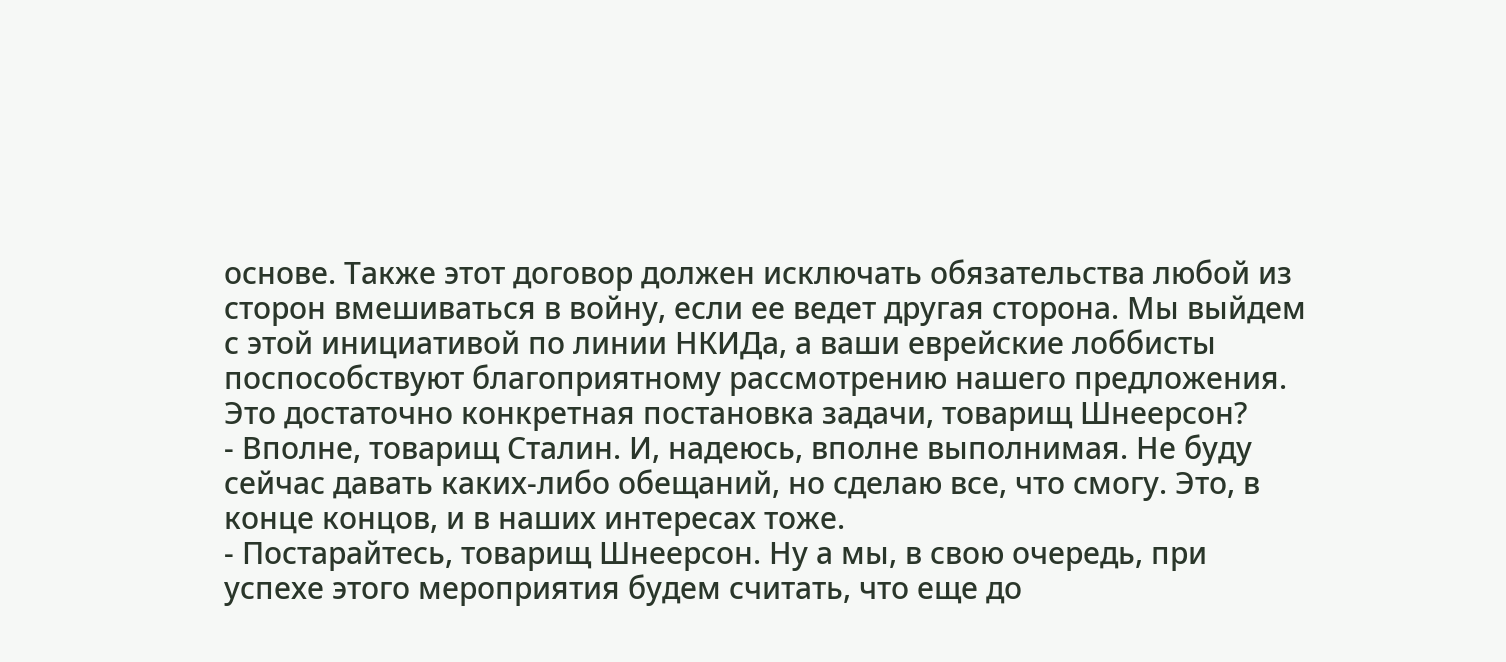основе. Также этот договор должен исключать обязательства любой из сторон вмешиваться в войну, если ее ведет другая сторона. Мы выйдем с этой инициативой по линии НКИДа, а ваши еврейские лоббисты поспособствуют благоприятному рассмотрению нашего предложения. Это достаточно конкретная постановка задачи, товарищ Шнеерсон?
- Вполне, товарищ Сталин. И, надеюсь, вполне выполнимая. Не буду сейчас давать каких-либо обещаний, но сделаю все, что смогу. Это, в конце концов, и в наших интересах тоже.
- Постарайтесь, товарищ Шнеерсон. Ну а мы, в свою очередь, при успехе этого мероприятия будем считать, что еще до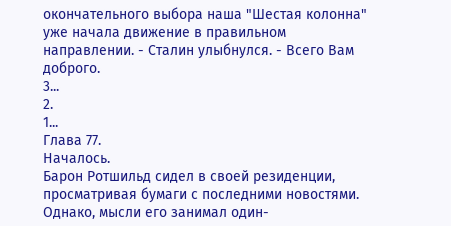окончательного выбора наша "Шестая колонна" уже начала движение в правильном направлении. - Сталин улыбнулся. - Всего Вам доброго.
3...
2.
1...
Глава 77.
Началось.
Барон Ротшильд сидел в своей резиденции, просматривая бумаги с последними новостями. Однако, мысли его занимал один-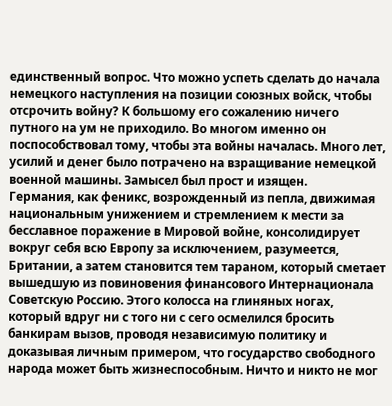единственный вопрос. Что можно успеть сделать до начала немецкого наступления на позиции союзных войск, чтобы отсрочить войну? К большому его сожалению ничего путного на ум не приходило. Во многом именно он поспособствовал тому, чтобы эта войны началась. Много лет, усилий и денег было потрачено на взращивание немецкой военной машины. Замысел был прост и изящен.
Германия, как феникс, возрожденный из пепла, движимая национальным унижением и стремлением к мести за бесславное поражение в Мировой войне, консолидирует вокруг себя всю Европу за исключением, разумеется, Британии, а затем становится тем тараном, который сметает вышедшую из повиновения финансового Интернационала Советскую Россию. Этого колосса на глиняных ногах, который вдруг ни с того ни с сего осмелился бросить банкирам вызов, проводя независимую политику и доказывая личным примером, что государство свободного народа может быть жизнеспособным. Ничто и никто не мог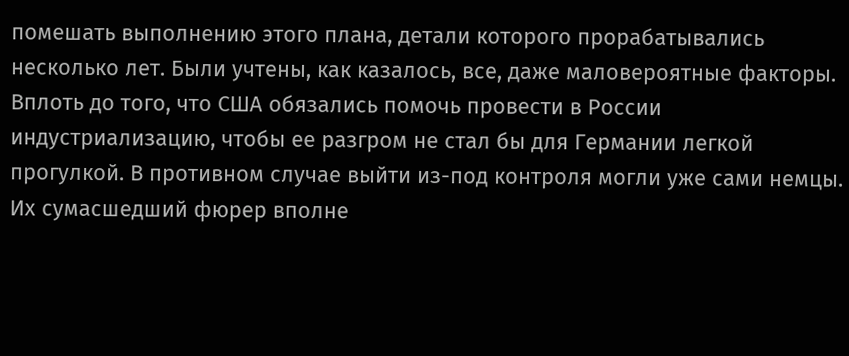помешать выполнению этого плана, детали которого прорабатывались несколько лет. Были учтены, как казалось, все, даже маловероятные факторы. Вплоть до того, что США обязались помочь провести в России индустриализацию, чтобы ее разгром не стал бы для Германии легкой прогулкой. В противном случае выйти из-под контроля могли уже сами немцы. Их сумасшедший фюрер вполне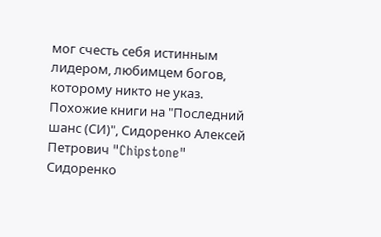мог счесть себя истинным лидером, любимцем богов, которому никто не указ.
Похожие книги на "Последний шанс (СИ)", Сидоренко Алексей Петрович "Chipstone"
Сидоренко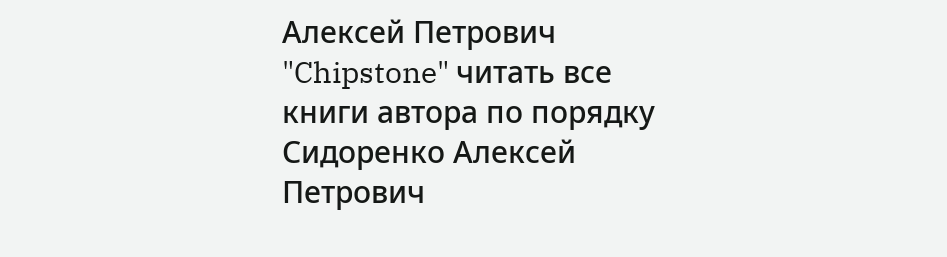Алексей Петрович "Chipstone" читать все книги автора по порядку
Сидоренко Алексей Петрович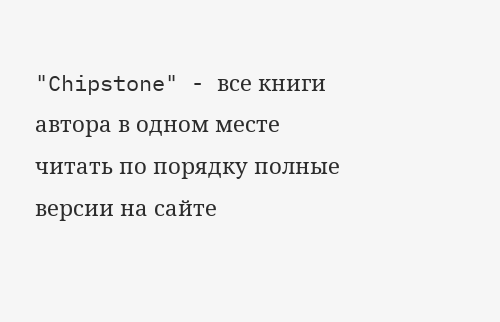"Chipstone" - все книги автора в одном месте читать по порядку полные версии на сайте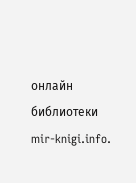онлайн библиотеки mir-knigi.info.